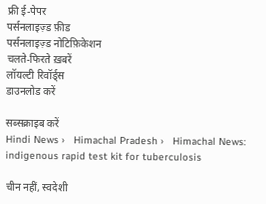फ्री ई-पेपर
पर्सनलाइज़्ड फ़ीड
पर्सनलाइज़्ड नोटिफ़िकेशन
चलते-फिरते ख़बरें
लॉयल्टी रिवॉर्ड्स
डाउनलोड करें

सब्सक्राइब करें
Hindi News ›   Himachal Pradesh ›   Himachal News: indigenous rapid test kit for tuberculosis

चीन नहीं, स्वदेशी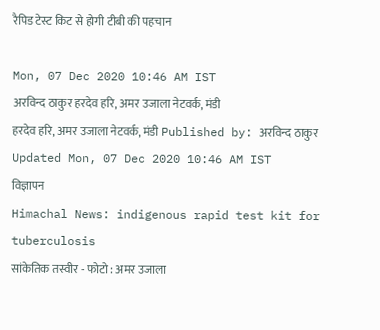रैपिड टेस्ट किट से होगी टीबी की पहचान

Mon, 07 Dec 2020 10:46 AM IST
अरविन्द ठाकुर हरदेव हरि, अमर उजाला नेटवर्क, मंडी
हरदेव हरि, अमर उजाला नेटवर्क, मंडी Published by: अरविन्द ठाकुर Updated Mon, 07 Dec 2020 10:46 AM IST
विज्ञापन
Himachal News: indigenous rapid test kit for tuberculosis
सांकेतिक तस्वीर - फोटो : अमर उजाला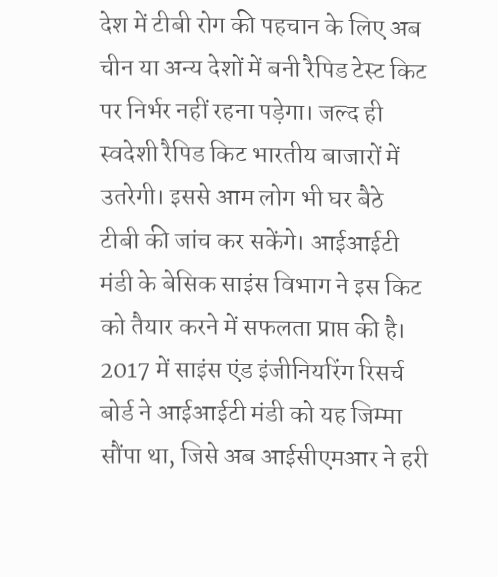देश में टीबी रोग की पहचान के लिए अब चीन या अन्य देशों में बनी रैपिड टेस्ट किट पर निर्भर नहीं रहना पड़ेगा। जल्द ही स्वदेशी रैपिड किट भारतीय बाजारों में उतरेगी। इससे आम लोग भी घर बैठे टीबी की जांच कर सकेंगे। आईआईटी मंडी के बेसिक साइंस विभाग ने इस किट को तैयार करने में सफलता प्राप्त की है। 2017 में साइंस एंड इंजीनियरिंग रिसर्च बोर्ड ने आईआईटी मंडी को यह जिम्मा सौंपा था, जिसे अब आईसीएमआर ने हरी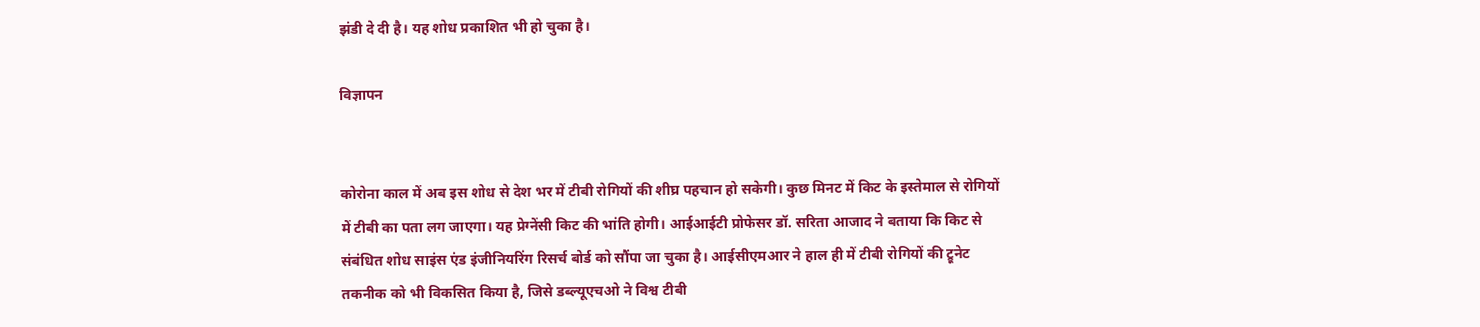झंडी दे दी है। यह शोध प्रकाशित भी हो चुका है।

विज्ञापन


कोरोना काल में अब इस शोध से देश भर में टीबी रोगियों की शीघ्र पहचान हो सकेगी। कुछ मिनट में किट के इस्तेमाल से रोगियों में टीबी का पता लग जाएगा। यह प्रेग्नेंसी किट की भांति होगी। आईआईटी प्रोफेसर डॉ. सरिता आजाद ने बताया कि किट से संबंधित शोध साइंस एंड इंजीनियरिंग रिसर्च बोर्ड को सौंपा जा चुका है। आईसीएमआर ने हाल ही में टीबी रोगियों की ट्रूनेट तकनीक को भी विकसित किया है, जिसे डब्ल्यूएचओ ने विश्व टीबी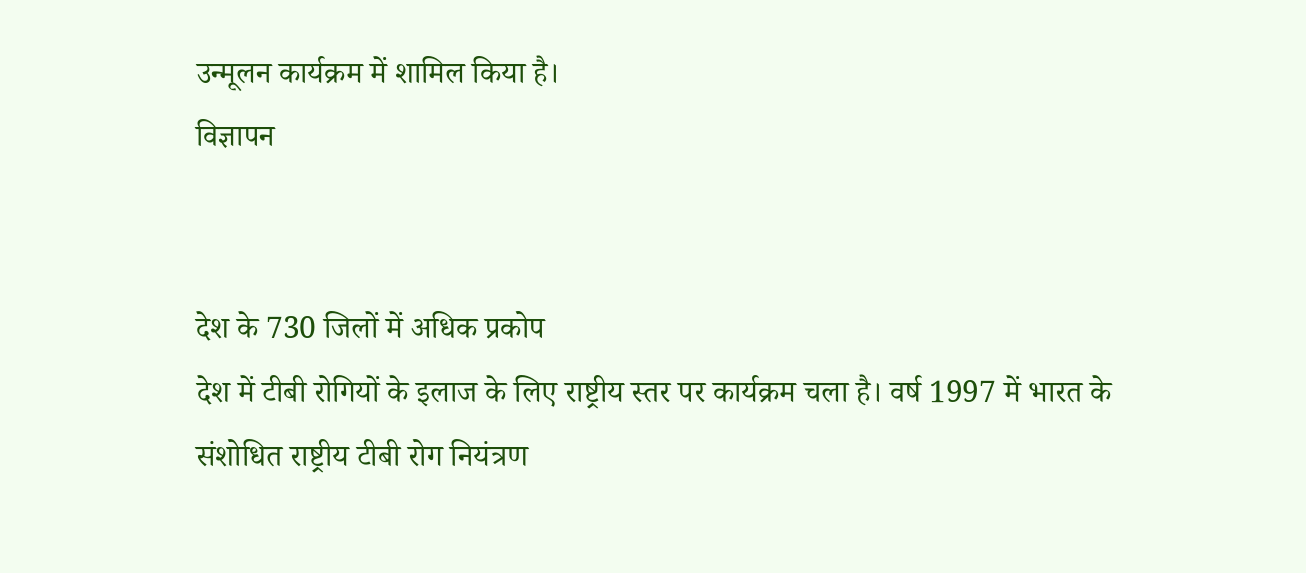उन्मूलन कार्यक्रम में शामिल किया है।
विज्ञापन


देश के 730 जिलों में अधिक प्रकोप
देश में टीबी रोगियों के इलाज के लिए राष्ट्रीय स्तर पर कार्यक्रम चला है। वर्ष 1997 में भारत के संशोधित राष्ट्रीय टीबी रोग नियंत्रण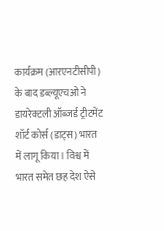कार्यक्रम (आरएनटीसीपी) के बाद डब्ल्यूएचओ ने डायरेक्टली ऑब्जर्ड ट्रीटमेंट शॉर्ट कोर्स (डाट्स) भारत में लागू किया। विश्व में भारत समेत छह देश ऐसे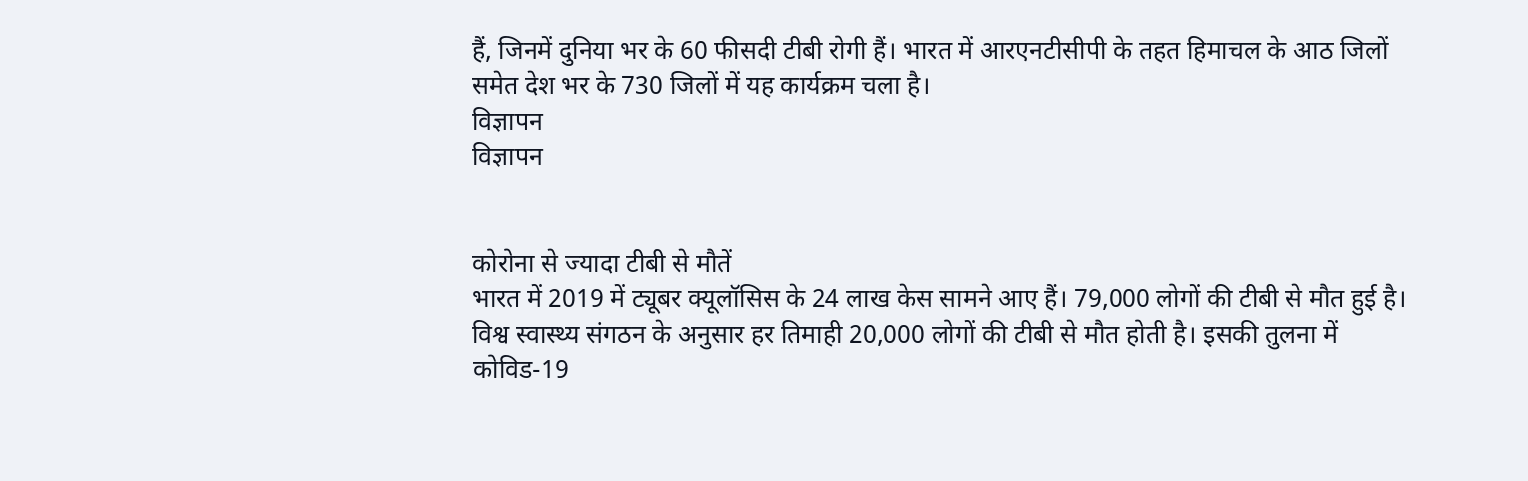हैं, जिनमें दुनिया भर के 60 फीसदी टीबी रोगी हैं। भारत में आरएनटीसीपी के तहत हिमाचल के आठ जिलों समेत देश भर के 730 जिलों में यह कार्यक्रम चला है।
विज्ञापन
विज्ञापन


कोरोना से ज्यादा टीबी से मौतें
भारत में 2019 में ट्यूबर क्यूलॉसिस के 24 लाख केस सामने आए हैं। 79,000 लोगों की टीबी से मौत हुई है। विश्व स्वास्थ्य संगठन के अनुसार हर तिमाही 20,000 लोगों की टीबी से मौत होती है। इसकी तुलना में कोविड-19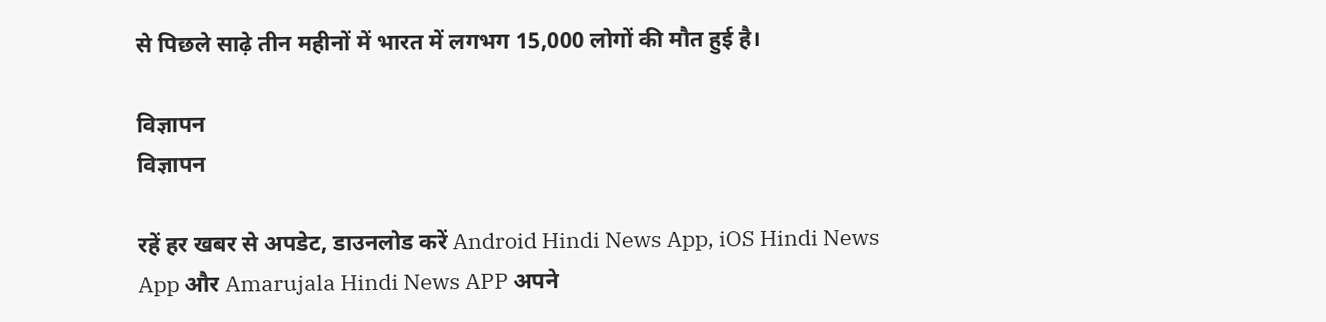से पिछले साढ़े तीन महीनों में भारत में लगभग 15,000 लोगों की मौत हुई है।

विज्ञापन
विज्ञापन

रहें हर खबर से अपडेट, डाउनलोड करें Android Hindi News App, iOS Hindi News App और Amarujala Hindi News APP अपने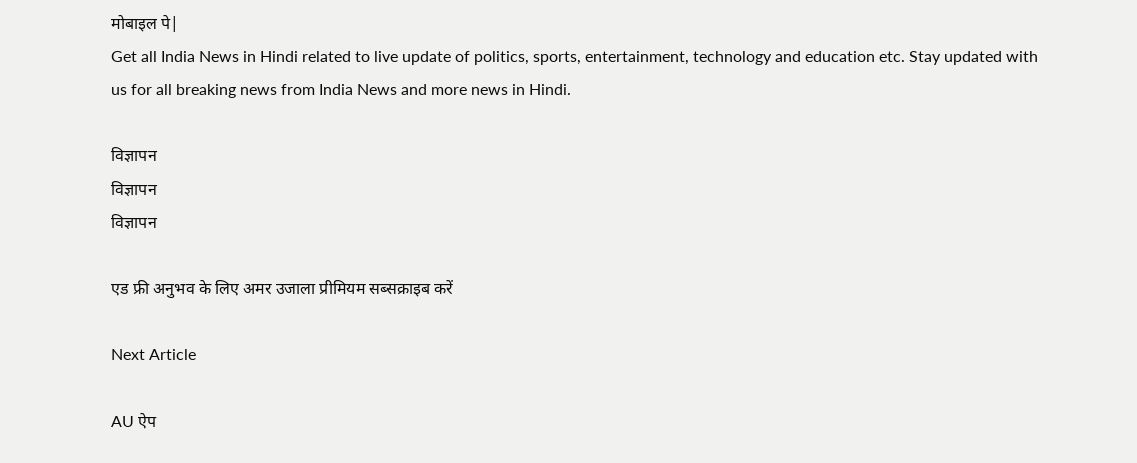मोबाइल पे|
Get all India News in Hindi related to live update of politics, sports, entertainment, technology and education etc. Stay updated with us for all breaking news from India News and more news in Hindi.

विज्ञापन
विज्ञापन
विज्ञापन

एड फ्री अनुभव के लिए अमर उजाला प्रीमियम सब्सक्राइब करें

Next Article

AU ऐप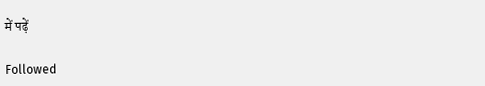में पढ़ें

Followed